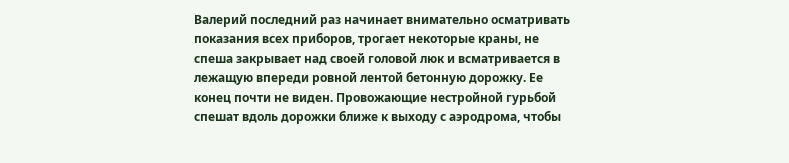Валерий последний раз начинает внимательно осматривать показания всех приборов, трогает некоторые краны, не спеша закрывает над своей головой люк и всматривается в лежащую впереди ровной лентой бетонную дорожку. Ее конец почти не виден. Провожающие нестройной гурьбой спешат вдоль дорожки ближе к выходу с аэродрома, чтобы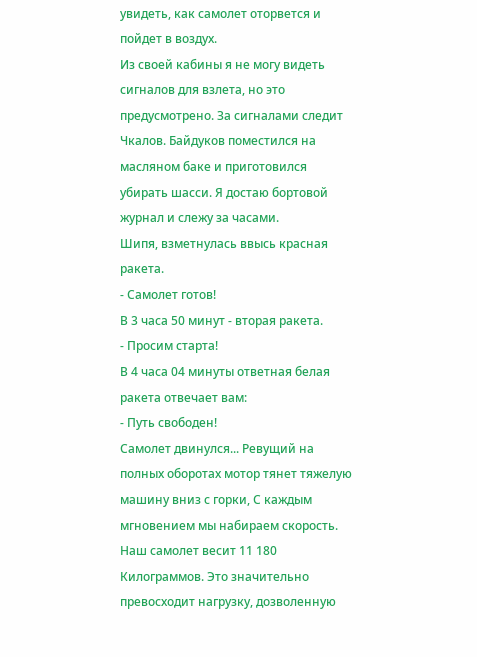увидеть, как самолет оторвется и пойдет в воздух.
Из своей кабины я не могу видеть сигналов для взлета, но это предусмотрено. За сигналами следит Чкалов. Байдуков поместился на масляном баке и приготовился убирать шасси. Я достаю бортовой журнал и слежу за часами.
Шипя, взметнулась ввысь красная ракета.
- Самолет готов!
В 3 часа 50 минут - вторая ракета.
- Просим старта!
В 4 часа 04 минуты ответная белая ракета отвечает вам:
- Путь свободен!
Самолет двинулся... Ревущий на полных оборотах мотор тянет тяжелую машину вниз с горки, С каждым мгновением мы набираем скорость.
Наш самолет весит 11 180 Килограммов. Это значительно превосходит нагрузку, дозволенную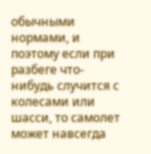обычными нормами, и поэтому если при разбеге что-нибудь случится с колесами или шасси, то самолет может навсегда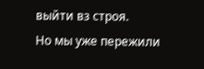выйти вз строя.
Но мы уже пережили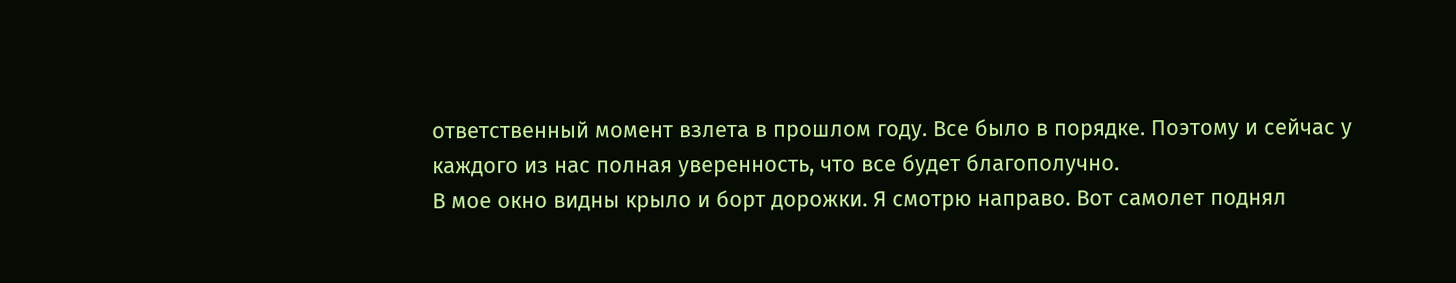ответственный момент взлета в прошлом году. Все было в порядке. Поэтому и сейчас у каждого из нас полная уверенность, что все будет благополучно.
В мое окно видны крыло и борт дорожки. Я смотрю направо. Вот самолет поднял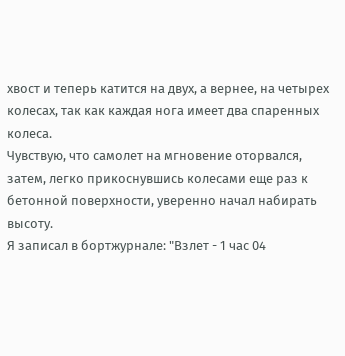хвост и теперь катится на двух, а вернее, на четырех колесах, так как каждая нога имеет два спаренных колеса.
Чувствую, что самолет на мгновение оторвался, затем, легко прикоснувшись колесами еще раз к бетонной поверхности, уверенно начал набирать высоту.
Я записал в бортжурнале: "Взлет - 1 час 04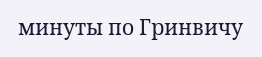минуты по Гринвичу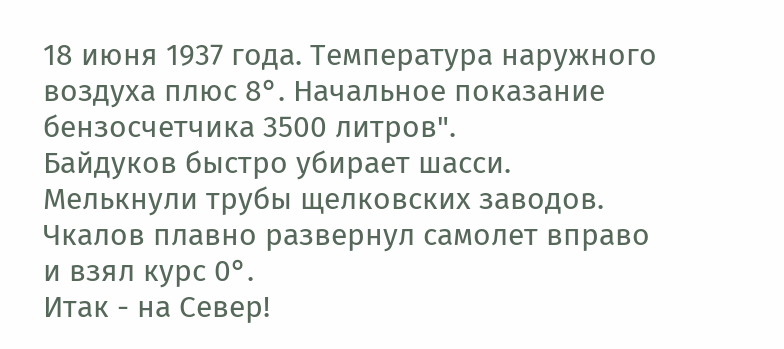18 июня 1937 года. Температура наружного воздуха плюс 8°. Начальное показание бензосчетчика 3500 литров".
Байдуков быстро убирает шасси. Мелькнули трубы щелковских заводов. Чкалов плавно развернул самолет вправо и взял курс 0°.
Итак - на Север!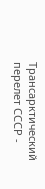Трансарктический перелет СССР -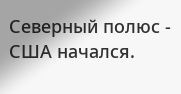Северный полюс - США начался.